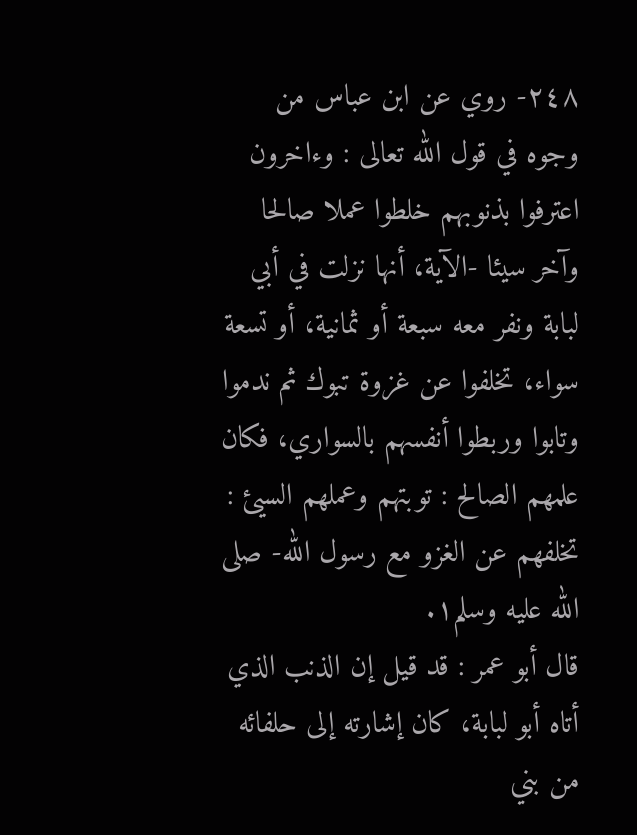٢٤٨- روي عن ابن عباس من وجوه في قول الله تعالى : وءاخرون اعترفوا بذنوبهم خلطوا عملا صالحا وآخر سيئا -الآية، أنها نزلت في أبي لبابة ونفر معه سبعة أو ثمانية، أو تسعة سواء، تخلفوا عن غزوة تبوك ثم ندموا وتابوا وربطوا أنفسهم بالسواري، فكان علمهم الصالح : توبتهم وعملهم السيئ : تخلفهم عن الغزو مع رسول الله- صلى الله عليه وسلم١.
قال أبو عمر : قد قيل إن الذنب الذي أتاه أبو لبابة، كان إشارته إلى حلفائه من بني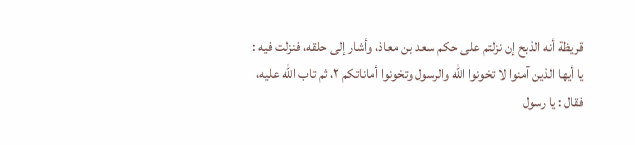قريظة أنه الذبح إن نزلتم على حكم سعد بن معاذ، وأشار إلى حلقه، فنزلت فيه : يا أيها الذين آمنوا لا تخونوا الله والرسول وتخونوا أماناتكم ٢، ثم تاب الله عليه، فقال : يا رسول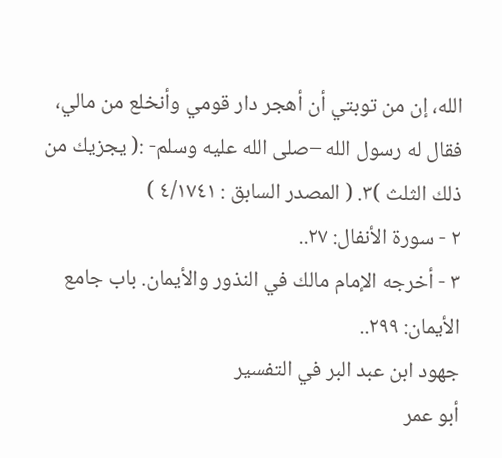الله، إن من توبتي أن أهجر دار قومي وأنخلع من مالي، فقال له رسول الله –صلى الله عليه وسلم- :( يجزيك من ذلك الثلث )٣. ( المصدر السابق : ٤/١٧٤١ )
٢ - سورة الأنفال: ٢٧..
٣ - أخرجه الإمام مالك في النذور والأيمان. باب جامع الأيمان: ٢٩٩..
جهود ابن عبد البر في التفسير
أبو عمر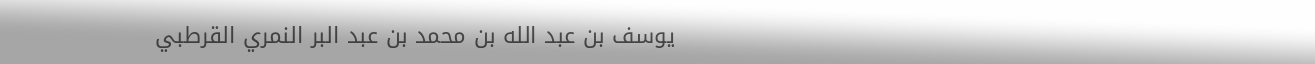يوسف بن عبد الله بن محمد بن عبد البر النمري القرطبي